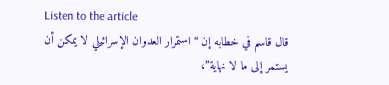Listen to the article
قال قاسم في خطابه إن “استمرار العدوان الإسرائيلي لا يمكن أن يستمر إلى ما لا نهاية”،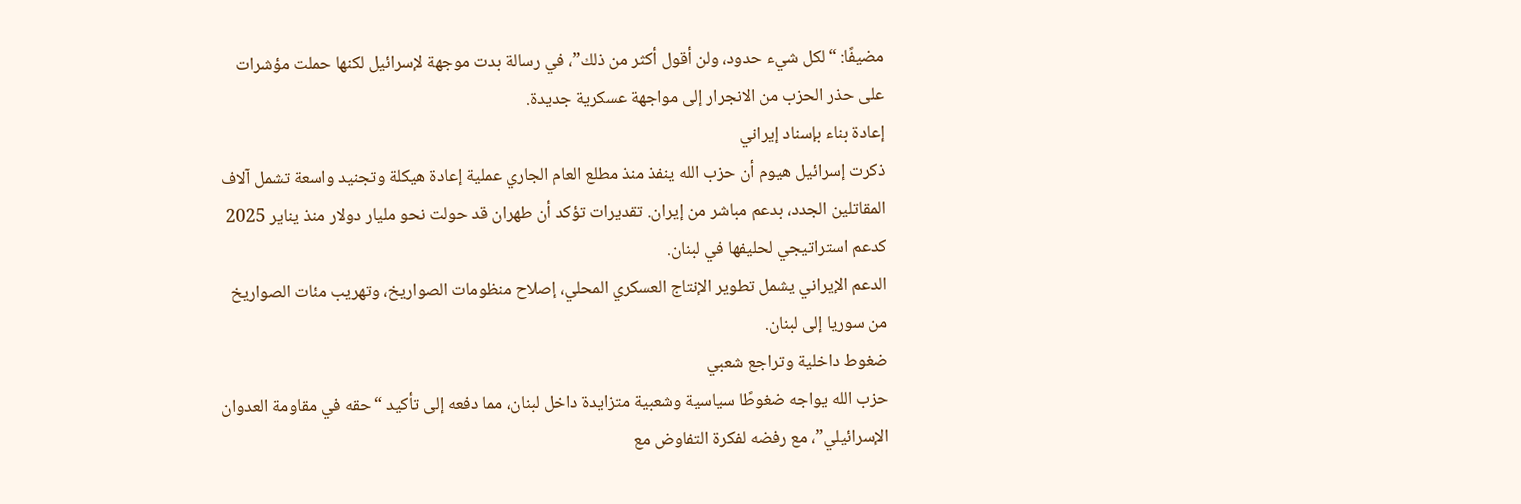مضيفًا: “لكل شيء حدود، ولن أقول أكثر من ذلك”، في رسالة بدت موجهة لإسرائيل لكنها حملت مؤشرات على حذر الحزب من الانجرار إلى مواجهة عسكرية جديدة.
إعادة بناء بإسناد إيراني
ذكرت إسرائيل هيوم أن حزب الله ينفذ منذ مطلع العام الجاري عملية إعادة هيكلة وتجنيد واسعة تشمل آلاف المقاتلين الجدد، بدعم مباشر من إيران. تقديرات تؤكد أن طهران قد حولت نحو مليار دولار منذ يناير 2025 كدعم استراتيجي لحليفها في لبنان.
الدعم الإيراني يشمل تطوير الإنتاج العسكري المحلي، إصلاح منظومات الصواريخ، وتهريب مئات الصواريخ من سوريا إلى لبنان.
ضغوط داخلية وتراجع شعبي
حزب الله يواجه ضغوطًا سياسية وشعبية متزايدة داخل لبنان، مما دفعه إلى تأكيد “حقه في مقاومة العدوان الإسرائيلي”، مع رفضه لفكرة التفاوض مع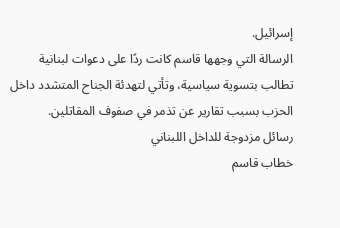إسرائيل.
الرسالة التي وجهها قاسم كانت ردًا على دعوات لبنانية تطالب بتسوية سياسية، وتأتي لتهدئة الجناح المتشدد داخل الحزب بسبب تقارير عن تذمر في صفوف المقاتلين.
رسائل مزدوجة للداخل اللبناني
خطاب قاسم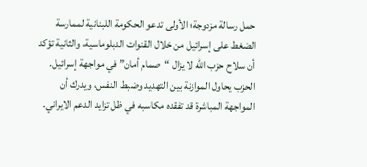حمل رسالة مزدوجة؛ الأولى تدعو الحكومة اللبنانية لممارسة الضغط على إسرائيل من خلال القنوات الدبلوماسية، والثانية تؤكد أن سلاح حزب الله لا يزال “صمام أمان” في مواجهة إسرائيل.
الحزب يحاول الموازنة بين التهديد وضبط النفس، ويدرك أن المواجهة المباشرة قد تفقده مكاسبه في ظل تزايد الدعم الايراني.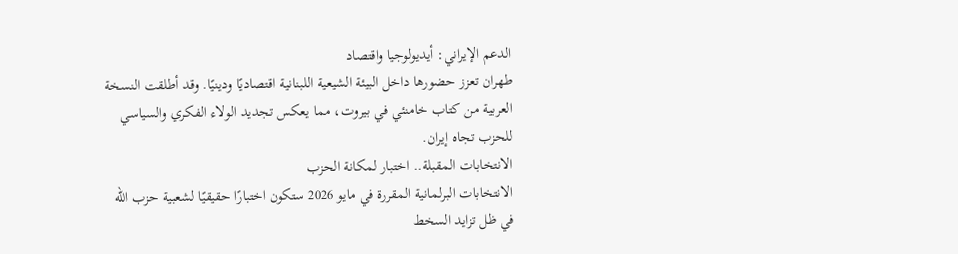الدعم الإيراني: أيديولوجيا واقتصاد
طهران تعزز حضورها داخل البيئة الشيعية اللبنانية اقتصاديًا ودينيًا. وقد أطلقت النسخة العربية من كتاب خامنئي في بيروت، مما يعكس تجديد الولاء الفكري والسياسي للحزب تجاه إيران.
الانتخابات المقبلة.. اختبار لمكانة الحزب
الانتخابات البرلمانية المقررة في مايو 2026 ستكون اختبارًا حقيقيًا لشعبية حزب الله في ظل تزايد السخط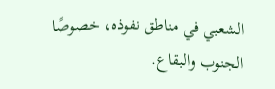الشعبي في مناطق نفوذه، خصوصًا الجنوب والبقاع.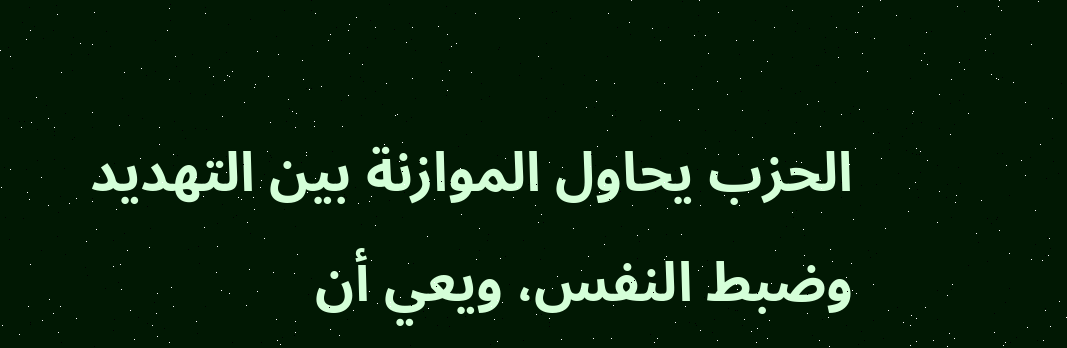الحزب يحاول الموازنة بين التهديد وضبط النفس، ويعي أن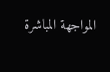المواجهة المباشرة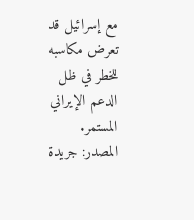مع إسرائيل قد تعرض مكاسبه للخطر في ظل الدعم الإيراني المستمر.
المصدر: جريدة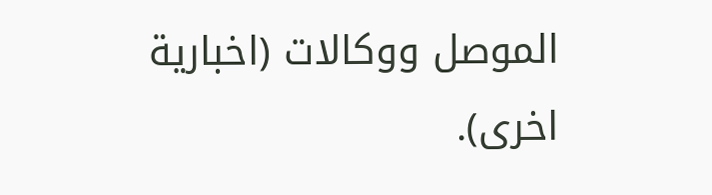الموصل ووكالات (اخبارية اخرى).